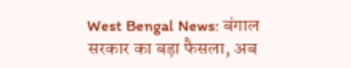West Bengal News: बंगाल सरकार का बड़ा फैसला, अब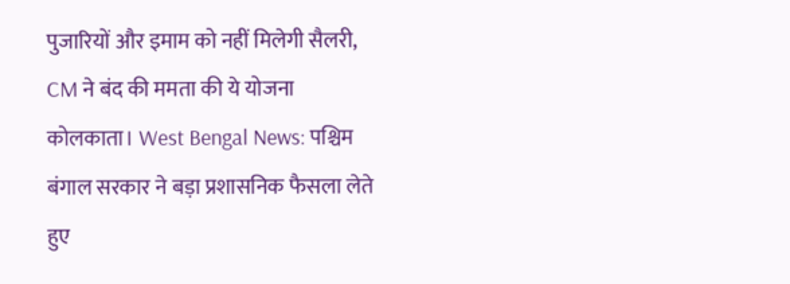पुजारियों और इमाम को नहीं मिलेगी सैलरी, CM ने बंद की ममता की ये योजना
कोलकाता। West Bengal News: पश्चिम बंगाल सरकार ने बड़ा प्रशासनिक फैसला लेते हुए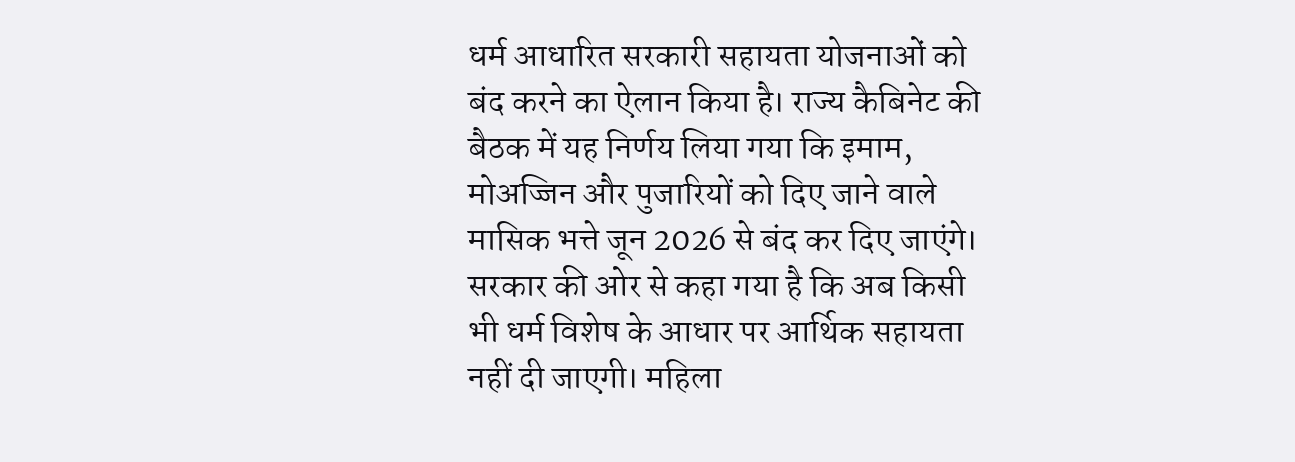धर्म आधारित सरकारी सहायता योजनाओं को बंद करने का ऐलान किया है। राज्य कैबिनेट की बैठक में यह निर्णय लिया गया कि इमाम, मोअज्जिन और पुजारियों को दिए जाने वाले मासिक भत्ते जून 2026 से बंद कर दिए जाएंगे।
सरकार की ओर से कहा गया है कि अब किसी भी धर्म विशेष के आधार पर आर्थिक सहायता नहीं दी जाएगी। महिला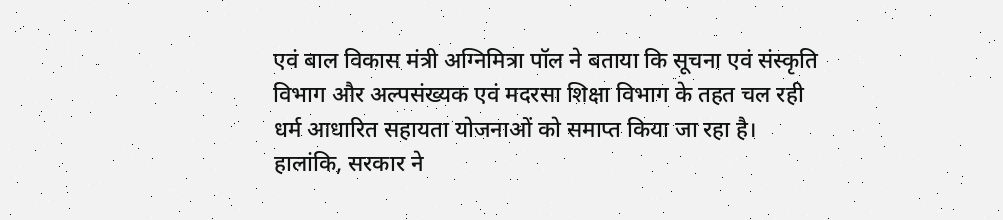एवं बाल विकास मंत्री अग्निमित्रा पॉल ने बताया कि सूचना एवं संस्कृति विभाग और अल्पसंख्यक एवं मदरसा शिक्षा विभाग के तहत चल रही धर्म आधारित सहायता योजनाओं को समाप्त किया जा रहा है।
हालांकि, सरकार ने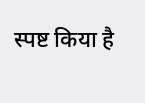स्पष्ट किया है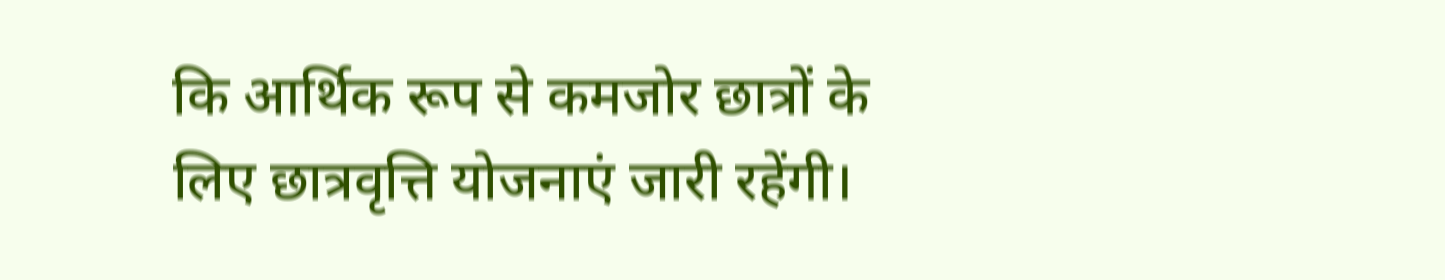कि आर्थिक रूप से कमजोर छात्रों के लिए छात्रवृत्ति योजनाएं जारी रहेंगी।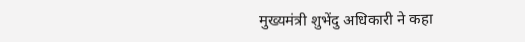मुख्यमंत्री शुभेंदु अधिकारी ने कहा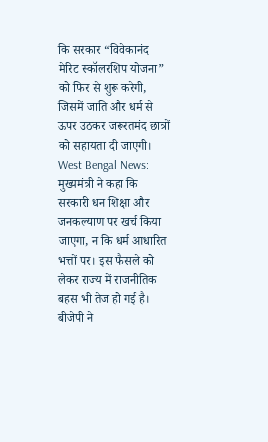कि सरकार “विवेकानंद मेरिट स्कॉलरशिप योजना” को फिर से शुरू करेगी, जिसमें जाति और धर्म से ऊपर उठकर जरूरतमंद छात्रों को सहायता दी जाएगी।
West Bengal News: मुख्यमंत्री ने कहा कि सरकारी धन शिक्षा और जनकल्याण पर खर्च किया जाएगा, न कि धर्म आधारित भत्तों पर। इस फैसले को लेकर राज्य में राजनीतिक बहस भी तेज हो गई है। बीजेपी ने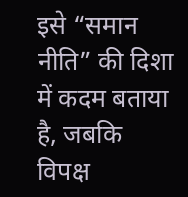इसे “समान नीति” की दिशा में कदम बताया है, जबकि विपक्ष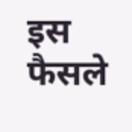इस फैसले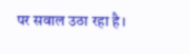पर सवाल उठा रहा है।